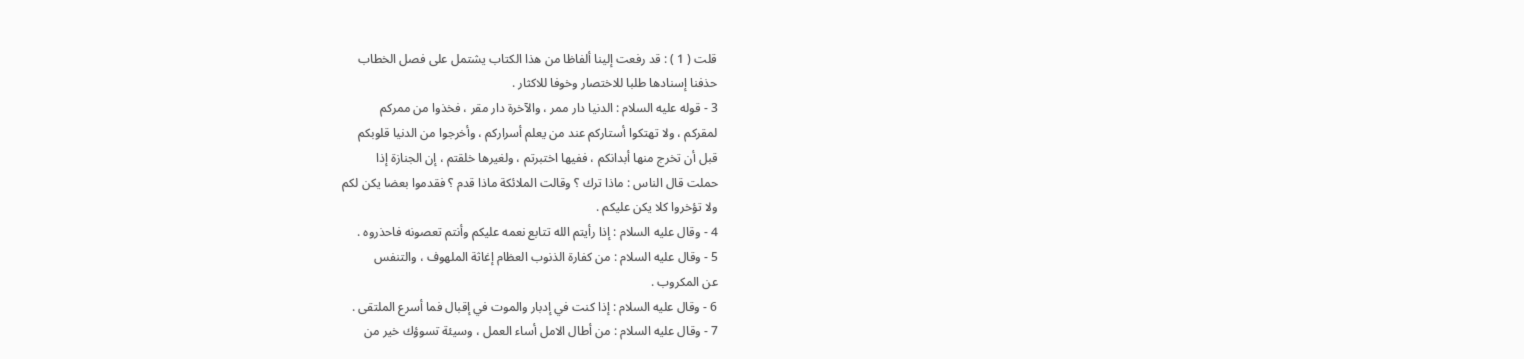قلت ( 1 ) : قد رفعت إلينا ألفاظا من هذا الكتاب يشتمل على فصل الخطاب
حذفنا إسنادها طلبا للاختصار وخوفا للاكثار .
3 - قوله عليه السلام : الدنيا دار ممر ، والآخرة دار مقر ، فخذوا من ممركم
لمقركم ، ولا تهتكوا أستاركم عند من يعلم أسراركم ، وأخرجوا من الدنيا قلوبكم
قبل أن تخرج منها أبدانكم ، ففيها اختبرتم ، ولغيرها خلقتم ، إن الجنازة إذا
حملت قال الناس : ماذا ترك ؟ وقالت الملائكة ماذا قدم ؟ فقدموا بعضا يكن لكم
ولا تؤخروا كلا يكن عليكم .
4 - وقال عليه السلام : إذا رأيتم الله تتابع نعمه عليكم وأنتم تعصونه فاحذروه .
5 - وقال عليه السلام : من كفارة الذنوب العظام إغاثة الملهوف ، والتنفس
عن المكروب .
6 - وقال عليه السلام : إذا كنت في إدبار والموت في إقبال فما أسرع الملتقى .
7 - وقال عليه السلام : من أطال الامل أساء العمل ، وسيئة تسوؤك خير من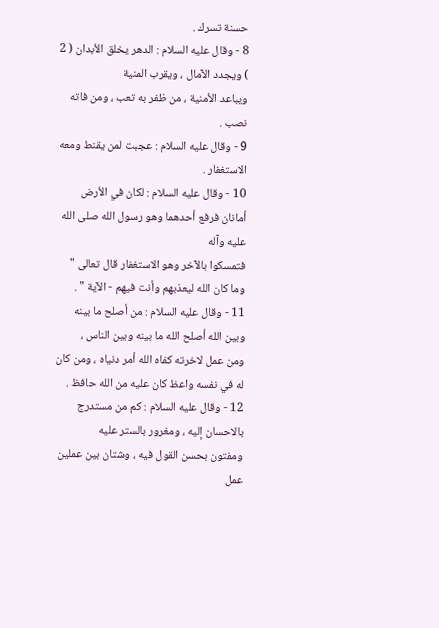حسنة تسرك .
8 - وقال عليه السلام : الدهر يخلق الأبدان ( 2 ) ويجدد الآمال ، ويقرب المنية
ويباعد الأمنية ، من ظفر به تعب ، ومن فاته نصب .
9 - وقال عليه السلام : عجبت لمن يقنط ومعه الاستغفار .
10 - وقال عليه السلام : لكان في الأرض أمانان فرفع أحدهما وهو رسول الله صلى الله عليه وآله
فتمسكوا بالآخر وهو الاستغفار قال تعالى " وما كان الله ليعذبهم وأنت فيهم - الآية " .
11 - وقال عليه السلام : من أصلح ما بينه وبين الله أصلح الله ما بينه وبين الناس ،
ومن عمل لاخرته كفاه الله أمر دنياه ، ومن كان له في نفسه واعظ كان عليه من الله حافظ .
12 - وقال عليه السلام : كم من مستدرج بالاحسان إليه ، ومغرور بالستر عليه
ومفتون بحسن القول فيه ، وشتان بين عملين عمل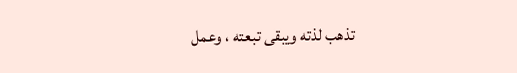تذهب لذته ويبقى تبعته ، وعمل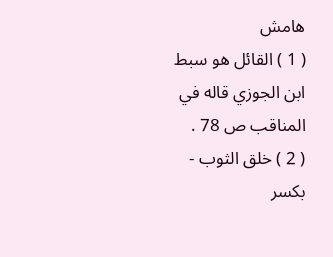هامش
( 1 ) القائل هو سبط ابن الجوزي قاله في المناقب ص 78 .
( 2 ) خلق الثوب - بكسر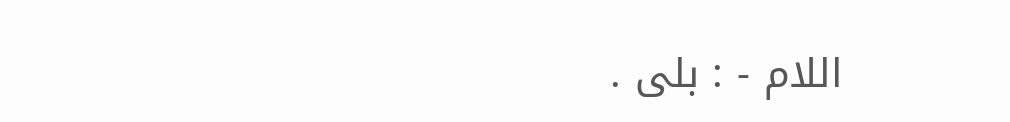اللام - : بلى .